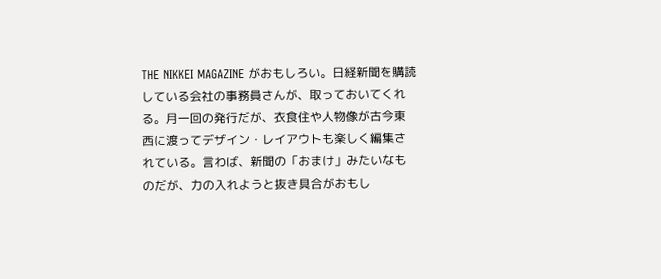THE NIKKEI MAGAZINE がおもしろい。日経新聞を購読している会社の事務員さんが、取っておいてくれる。月一回の発行だが、衣食住や人物像が古今東西に渡ってデザイン・レイアウトも楽しく編集されている。言わば、新聞の「おまけ」みたいなものだが、力の入れようと抜き具合がおもし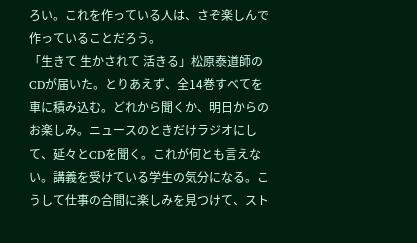ろい。これを作っている人は、さぞ楽しんで作っていることだろう。
「生きて 生かされて 活きる」松原泰道師のCDが届いた。とりあえず、全14巻すべてを車に積み込む。どれから聞くか、明日からのお楽しみ。ニュースのときだけラジオにして、延々とCDを聞く。これが何とも言えない。講義を受けている学生の気分になる。こうして仕事の合間に楽しみを見つけて、スト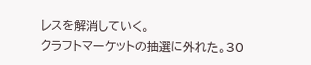レスを解消していく。
クラフトマーケットの抽選に外れた。30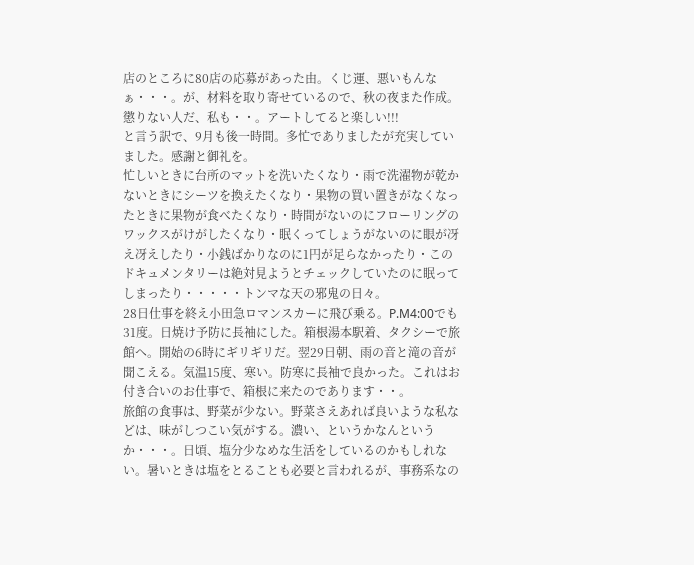店のところに80店の応募があった由。くじ運、悪いもんなぁ・・・。が、材料を取り寄せているので、秋の夜また作成。懲りない人だ、私も・・。アートしてると楽しい!!!
と言う訳で、9月も後一時間。多忙でありましたが充実していました。感謝と御礼を。
忙しいときに台所のマットを洗いたくなり・雨で洗濯物が乾かないときにシーツを換えたくなり・果物の買い置きがなくなったときに果物が食べたくなり・時間がないのにフローリングのワックスがけがしたくなり・眠くってしょうがないのに眼が冴え冴えしたり・小銭ばかりなのに1円が足らなかったり・このドキュメンタリーは絶対見ようとチェックしていたのに眠ってしまったり・・・・・トンマな天の邪鬼の日々。
28日仕事を終え小田急ロマンスカーに飛び乗る。P.M4:00でも31度。日焼け予防に長袖にした。箱根湯本駅着、タクシーで旅館へ。開始の6時にギリギリだ。翌29日朝、雨の音と滝の音が聞こえる。気温15度、寒い。防寒に長袖で良かった。これはお付き合いのお仕事で、箱根に来たのであります・・。
旅館の食事は、野菜が少ない。野菜さえあれば良いような私などは、味がしつこい気がする。濃い、というかなんというか・・・。日頃、塩分少なめな生活をしているのかもしれない。暑いときは塩をとることも必要と言われるが、事務系なの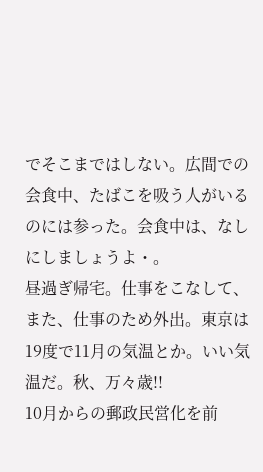でそこまではしない。広間での会食中、たばこを吸う人がいるのには参った。会食中は、なしにしましょうよ・。
昼過ぎ帰宅。仕事をこなして、また、仕事のため外出。東京は19度で11月の気温とか。いい気温だ。秋、万々歳!!
10月からの郵政民営化を前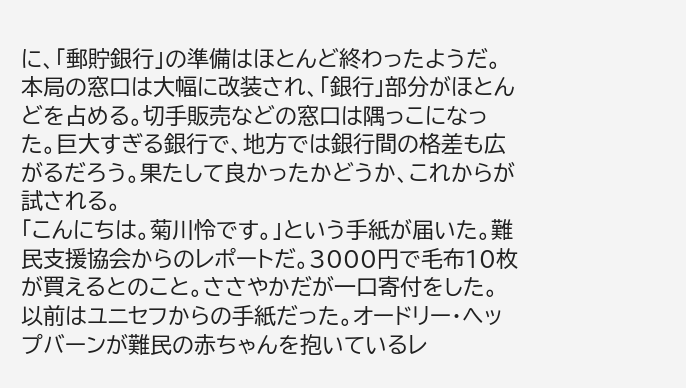に、「郵貯銀行」の準備はほとんど終わったようだ。本局の窓口は大幅に改装され、「銀行」部分がほとんどを占める。切手販売などの窓口は隅っこになった。巨大すぎる銀行で、地方では銀行間の格差も広がるだろう。果たして良かったかどうか、これからが試される。
「こんにちは。菊川怜です。」という手紙が届いた。難民支援協会からのレポートだ。3000円で毛布10枚が買えるとのこと。ささやかだが一口寄付をした。以前はユニセフからの手紙だった。オードリー・へップバーンが難民の赤ちゃんを抱いているレ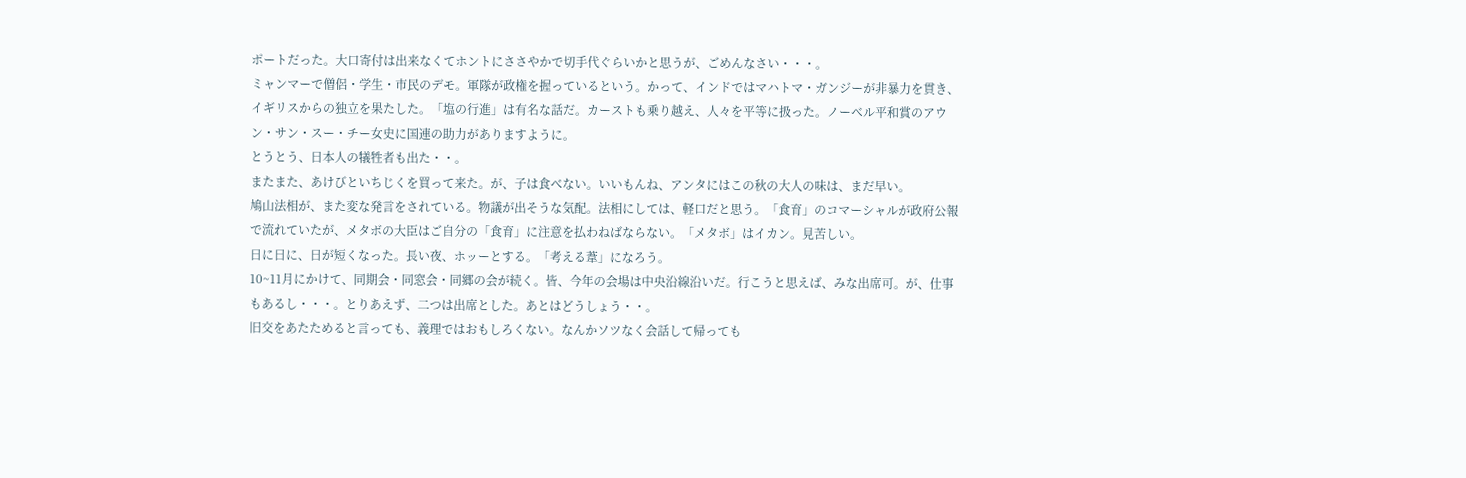ポートだった。大口寄付は出来なくてホントにささやかで切手代ぐらいかと思うが、ごめんなさい・・・。
ミャンマーで僧侶・学生・市民のデモ。軍隊が政権を握っているという。かって、インドではマハトマ・ガンジーが非暴力を貫き、イギリスからの独立を果たした。「塩の行進」は有名な話だ。カーストも乗り越え、人々を平等に扱った。ノーベル平和賞のアウン・サン・スー・チー女史に国連の助力がありますように。
とうとう、日本人の犠牲者も出た・・。
またまた、あけびといちじくを買って来た。が、子は食べない。いいもんね、アンタにはこの秋の大人の味は、まだ早い。
鳩山法相が、また変な発言をされている。物議が出そうな気配。法相にしては、軽口だと思う。「食育」のコマーシャルが政府公報で流れていたが、メタボの大臣はご自分の「食育」に注意を払わねばならない。「メタボ」はイカン。見苦しい。
日に日に、日が短くなった。長い夜、ホッーとする。「考える葦」になろう。
10~11月にかけて、同期会・同窓会・同郷の会が続く。皆、今年の会場は中央沿線沿いだ。行こうと思えば、みな出席可。が、仕事もあるし・・・。とりあえず、二つは出席とした。あとはどうしょう・・。
旧交をあたためると言っても、義理ではおもしろくない。なんかソツなく会話して帰っても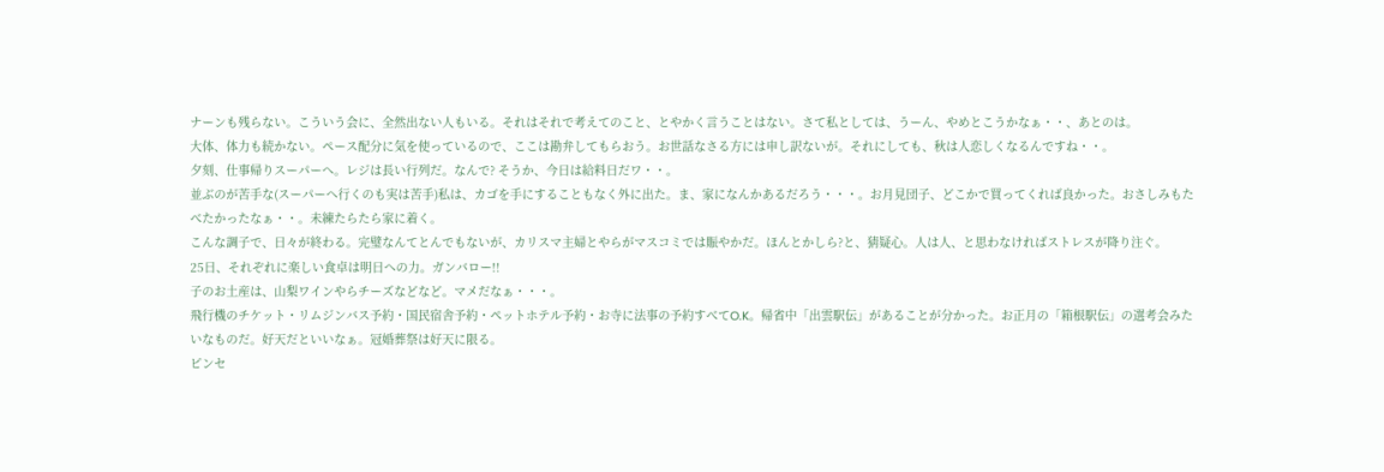ナーンも残らない。こういう会に、全然出ない人もいる。それはそれで考えてのこと、とやかく言うことはない。さて私としては、うーん、やめとこうかなぁ・・、あとのは。
大体、体力も続かない。ペース配分に気を使っているので、ここは勘弁してもらおう。お世話なさる方には申し訳ないが。それにしても、秋は人恋しくなるんですね・・。
夕刻、仕事帰りスーパーへ。レジは長い行列だ。なんで? そうか、今日は給料日だワ・・。
並ぶのが苦手な(スーパーへ行くのも実は苦手)私は、カゴを手にすることもなく外に出た。ま、家になんかあるだろう・・・。お月見団子、どこかで買ってくれば良かった。おさしみもたべたかったなぁ・・。未練たらたら家に着く。
こんな調子で、日々が終わる。完璧なんてとんでもないが、カリスマ主婦とやらがマスコミでは賑やかだ。ほんとかしら?と、猜疑心。人は人、と思わなければストレスが降り注ぐ。
25日、それぞれに楽しい食卓は明日への力。ガンバロー!!
子のお土産は、山梨ワインやらチーズなどなど。マメだなぁ・・・。
飛行機のチケット・リムジンバス予約・国民宿舎予約・ペットホテル予約・お寺に法事の予約すべてO.K。帰省中「出雲駅伝」があることが分かった。お正月の「箱根駅伝」の選考会みたいなものだ。好天だといいなぁ。冠婚葬祭は好天に限る。
ピンセ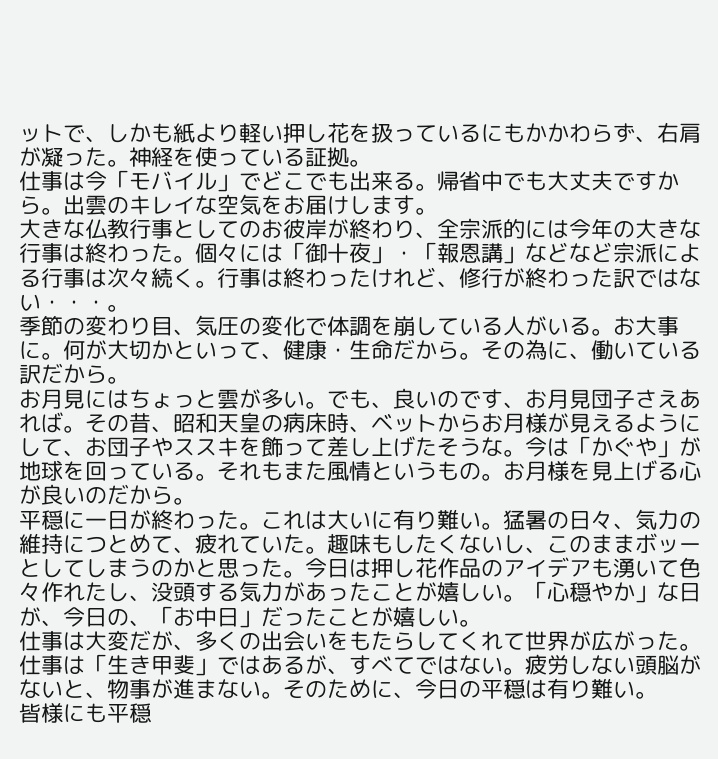ットで、しかも紙より軽い押し花を扱っているにもかかわらず、右肩が凝った。神経を使っている証拠。
仕事は今「モバイル」でどこでも出来る。帰省中でも大丈夫ですから。出雲のキレイな空気をお届けします。
大きな仏教行事としてのお彼岸が終わり、全宗派的には今年の大きな行事は終わった。個々には「御十夜」・「報恩講」などなど宗派による行事は次々続く。行事は終わったけれど、修行が終わった訳ではない・・・。
季節の変わり目、気圧の変化で体調を崩している人がいる。お大事に。何が大切かといって、健康・生命だから。その為に、働いている訳だから。
お月見にはちょっと雲が多い。でも、良いのです、お月見団子さえあれば。その昔、昭和天皇の病床時、ベットからお月様が見えるようにして、お団子やススキを飾って差し上げたそうな。今は「かぐや」が地球を回っている。それもまた風情というもの。お月様を見上げる心が良いのだから。
平穏に一日が終わった。これは大いに有り難い。猛暑の日々、気力の維持につとめて、疲れていた。趣味もしたくないし、このままボッーとしてしまうのかと思った。今日は押し花作品のアイデアも湧いて色々作れたし、没頭する気力があったことが嬉しい。「心穏やか」な日が、今日の、「お中日」だったことが嬉しい。
仕事は大変だが、多くの出会いをもたらしてくれて世界が広がった。仕事は「生き甲斐」ではあるが、すべてではない。疲労しない頭脳がないと、物事が進まない。そのために、今日の平穏は有り難い。
皆様にも平穏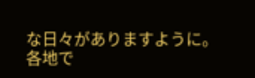な日々がありますように。
各地で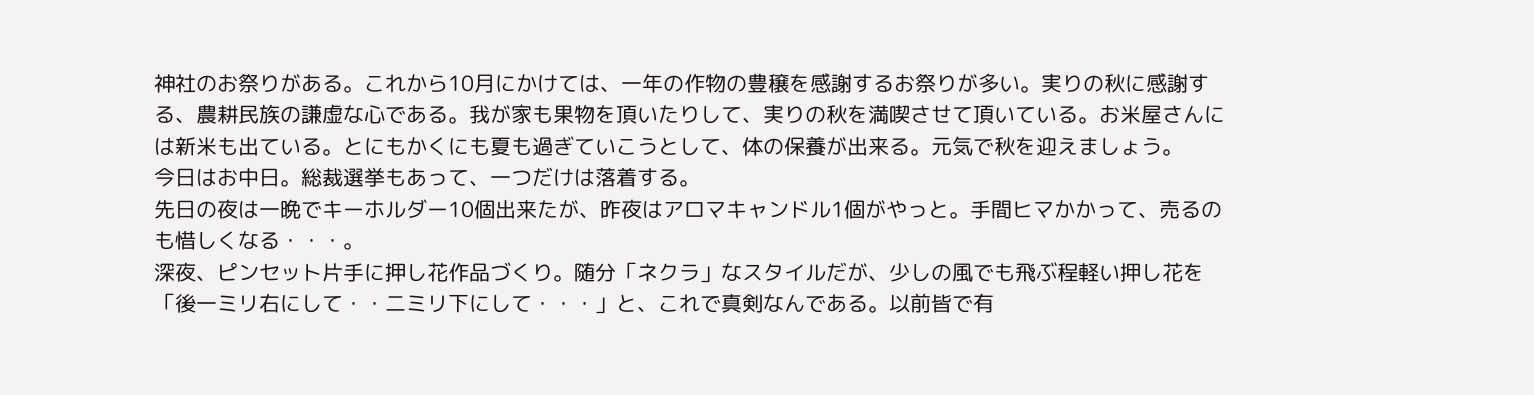神社のお祭りがある。これから10月にかけては、一年の作物の豊穣を感謝するお祭りが多い。実りの秋に感謝する、農耕民族の謙虚な心である。我が家も果物を頂いたりして、実りの秋を満喫させて頂いている。お米屋さんには新米も出ている。とにもかくにも夏も過ぎていこうとして、体の保養が出来る。元気で秋を迎えましょう。
今日はお中日。総裁選挙もあって、一つだけは落着する。
先日の夜は一晩でキーホルダー10個出来たが、昨夜はアロマキャンドル1個がやっと。手間ヒマかかって、売るのも惜しくなる・・・。
深夜、ピンセット片手に押し花作品づくり。随分「ネクラ」なスタイルだが、少しの風でも飛ぶ程軽い押し花を「後一ミリ右にして・・二ミリ下にして・・・」と、これで真剣なんである。以前皆で有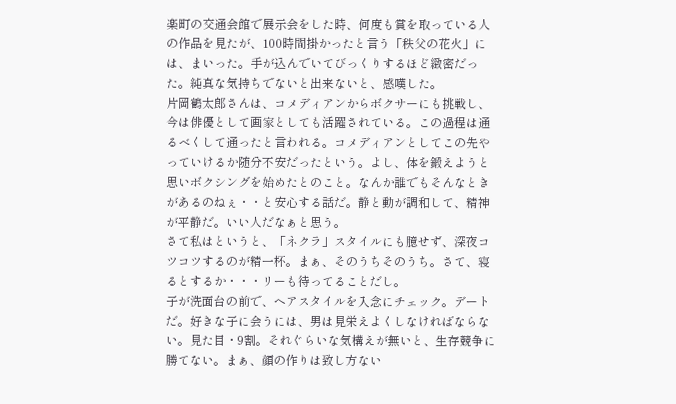楽町の交通会館で展示会をした時、何度も賞を取っている人の作品を見たが、100時間掛かったと言う「秩父の花火」には、まいった。手が込んでいてびっくりするほど緻密だった。純真な気持ちでないと出来ないと、感嘆した。
片岡鶴太郎さんは、コメディアンからボクサーにも挑戦し、今は俳優として画家としても活躍されている。この過程は通るべくして通ったと言われる。コメディアンとしてこの先やっていけるか随分不安だったという。よし、体を鍛えようと思いボクシングを始めたとのこと。なんか誰でもそんなときがあるのねぇ・・と安心する話だ。静と動が調和して、精神が平静だ。いい人だなぁと思う。
さて私はというと、「ネクラ」スタイルにも臆せず、深夜コツコツするのが精一杯。まぁ、そのうちそのうち。さて、寝るとするか・・・リーも待ってることだし。
子が洗面台の前で、ヘアスタイルを入念にチェック。デートだ。好きな子に会うには、男は見栄えよくしなければならない。見た目・9割。それぐらいな気構えが無いと、生存競争に勝てない。まぁ、顔の作りは致し方ない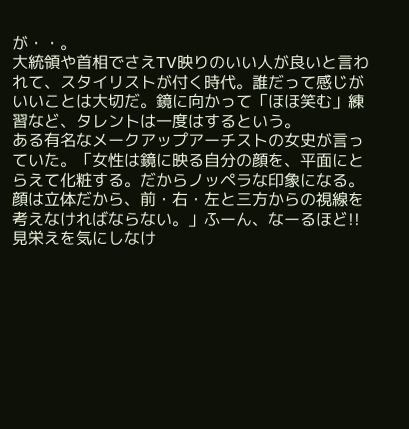が・・。
大統領や首相でさえTV映りのいい人が良いと言われて、スタイリストが付く時代。誰だって感じがいいことは大切だ。鏡に向かって「ほほ笑む」練習など、タレントは一度はするという。
ある有名なメークアップアーチストの女史が言っていた。「女性は鏡に映る自分の顔を、平面にとらえて化粧する。だからノッペラな印象になる。顔は立体だから、前・右・左と三方からの視線を考えなければならない。」ふーん、なーるほど!!
見栄えを気にしなけ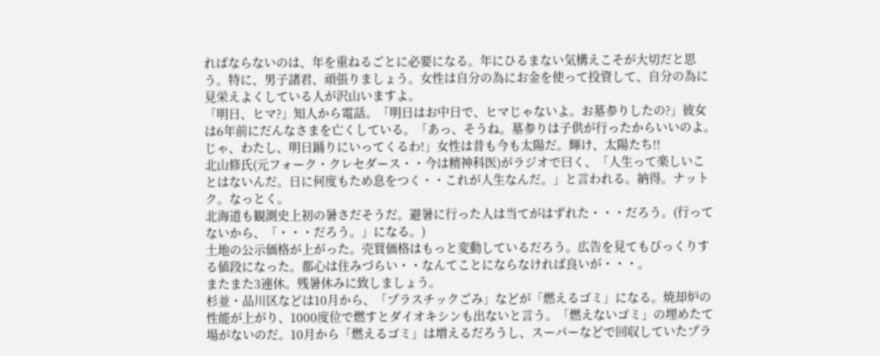ればならないのは、年を重ねるごとに必要になる。年にひるまない気構えこそが大切だと思う。特に、男子諸君、頑張りましょう。女性は自分の為にお金を使って投資して、自分の為に見栄えよくしている人が沢山いますよ。
「明日、ヒマ?」知人から電話。「明日はお中日で、ヒマじゃないよ。お墓参りしたの?」彼女は6年前にだんなさまを亡くしている。「あっ、そうね。墓参りは子供が行ったからいいのよ。じゃ、わたし、明日踊りにいってくるわ!」女性は昔も今も太陽だ。輝け、太陽たち!!
北山修氏(元フォーク・クレセダース・・今は精神科医)がラジオで曰く、「人生って楽しいことはないんだ。日に何度もため息をつく・・これが人生なんだ。」と言われる。納得。ナットク。なっとく。
北海道も観測史上初の暑さだそうだ。避暑に行った人は当てがはずれた・・・だろう。(行ってないから、「・・・だろう。」になる。)
土地の公示価格が上がった。売買価格はもっと変動しているだろう。広告を見てもびっくりする値段になった。都心は住みづらい・・なんてことにならなければ良いが・・・。
またまた3連休。残暑休みに致しましょう。
杉並・品川区などは10月から、「プラスチックごみ」などが「燃えるゴミ」になる。焼却炉の性能が上がり、1000度位で燃すとダイオキシンも出ないと言う。「燃えないゴミ」の埋めたて場がないのだ。10月から「燃えるゴミ」は増えるだろうし、スーパーなどで回収していたプラ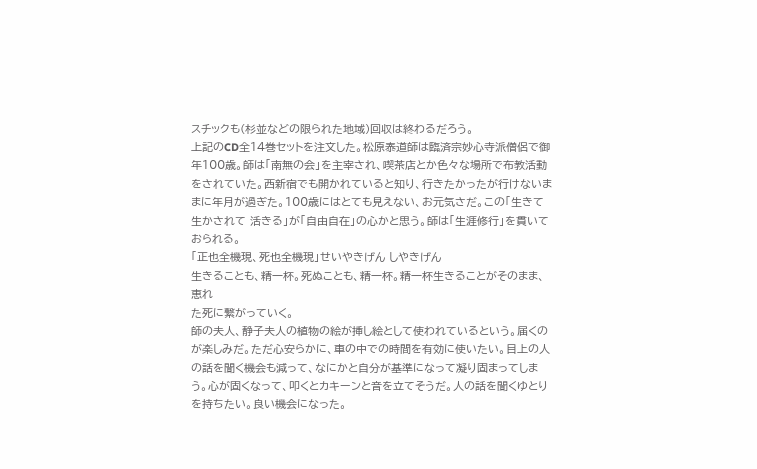スチックも(杉並などの限られた地域)回収は終わるだろう。
上記のCD全14巻セットを注文した。松原泰道師は臨済宗妙心寺派僧侶で御年100歳。師は「南無の会」を主宰され、喫茶店とか色々な場所で布教活動をされていた。西新宿でも開かれていると知り、行きたかったが行けないままに年月が過ぎた。100歳にはとても見えない、お元気さだ。この「生きて 生かされて 活きる」が「自由自在」の心かと思う。師は「生涯修行」を貫いておられる。
「正也全機現、死也全機現」せいやきげん しやきげん
生きることも、精一杯。死ぬことも、精一杯。精一杯生きることがそのまま、恵れ
た死に繋がっていく。
師の夫人、静子夫人の植物の絵が挿し絵として使われているという。届くのが楽しみだ。ただ心安らかに、車の中での時間を有効に使いたい。目上の人の話を聞く機会も減って、なにかと自分が基準になって凝り固まってしまう。心が固くなって、叩くとカキーンと音を立てそうだ。人の話を聞くゆとりを持ちたい。良い機会になった。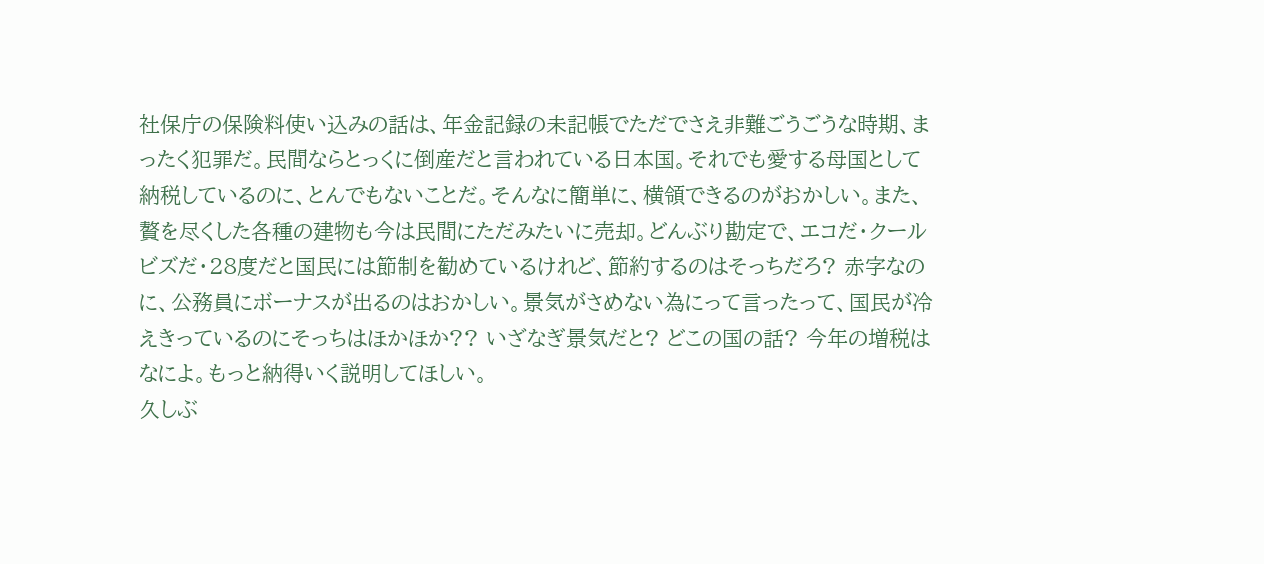社保庁の保険料使い込みの話は、年金記録の未記帳でただでさえ非難ごうごうな時期、まったく犯罪だ。民間ならとっくに倒産だと言われている日本国。それでも愛する母国として納税しているのに、とんでもないことだ。そんなに簡単に、横領できるのがおかしい。また、贅を尽くした各種の建物も今は民間にただみたいに売却。どんぶり勘定で、エコだ・クールビズだ・28度だと国民には節制を勧めているけれど、節約するのはそっちだろ? 赤字なのに、公務員にボーナスが出るのはおかしい。景気がさめない為にって言ったって、国民が冷えきっているのにそっちはほかほか?? いざなぎ景気だと? どこの国の話? 今年の増税はなによ。もっと納得いく説明してほしい。
久しぶ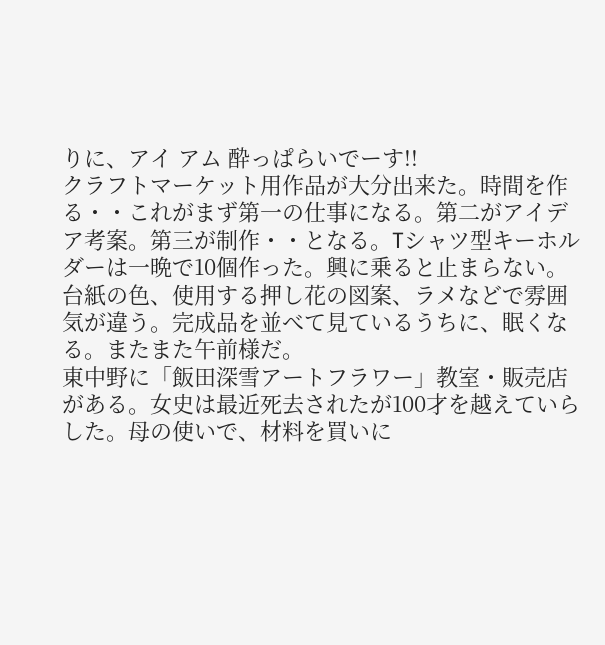りに、アイ アム 酔っぱらいでーす!!
クラフトマーケット用作品が大分出来た。時間を作る・・これがまず第一の仕事になる。第二がアイデア考案。第三が制作・・となる。Tシャツ型キーホルダーは一晩で10個作った。興に乗ると止まらない。台紙の色、使用する押し花の図案、ラメなどで雰囲気が違う。完成品を並べて見ているうちに、眠くなる。またまた午前様だ。
東中野に「飯田深雪アートフラワー」教室・販売店がある。女史は最近死去されたが100才を越えていらした。母の使いで、材料を買いに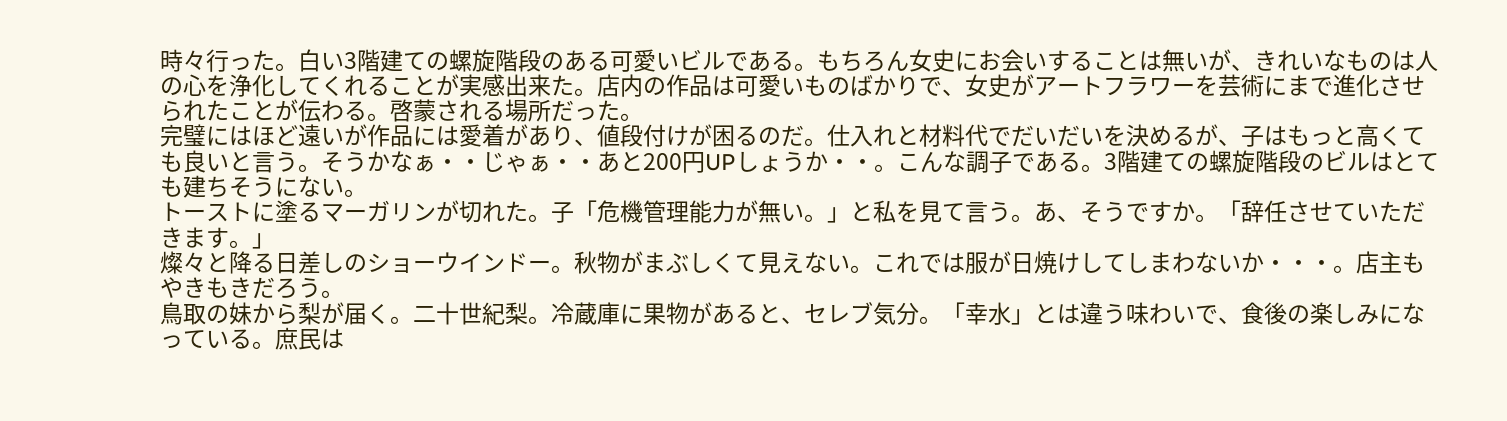時々行った。白い3階建ての螺旋階段のある可愛いビルである。もちろん女史にお会いすることは無いが、きれいなものは人の心を浄化してくれることが実感出来た。店内の作品は可愛いものばかりで、女史がアートフラワーを芸術にまで進化させられたことが伝わる。啓蒙される場所だった。
完璧にはほど遠いが作品には愛着があり、値段付けが困るのだ。仕入れと材料代でだいだいを決めるが、子はもっと高くても良いと言う。そうかなぁ・・じゃぁ・・あと200円UPしょうか・・。こんな調子である。3階建ての螺旋階段のビルはとても建ちそうにない。
トーストに塗るマーガリンが切れた。子「危機管理能力が無い。」と私を見て言う。あ、そうですか。「辞任させていただきます。」
燦々と降る日差しのショーウインドー。秋物がまぶしくて見えない。これでは服が日焼けしてしまわないか・・・。店主もやきもきだろう。
鳥取の妹から梨が届く。二十世紀梨。冷蔵庫に果物があると、セレブ気分。「幸水」とは違う味わいで、食後の楽しみになっている。庶民は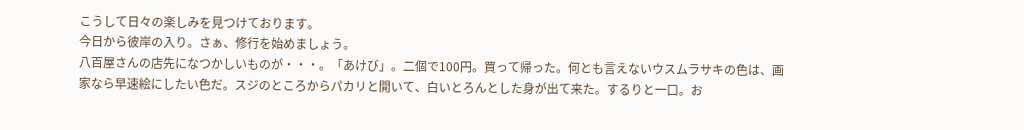こうして日々の楽しみを見つけております。
今日から彼岸の入り。さぁ、修行を始めましょう。
八百屋さんの店先になつかしいものが・・・。「あけび」。二個で100円。買って帰った。何とも言えないウスムラサキの色は、画家なら早速絵にしたい色だ。スジのところからパカリと開いて、白いとろんとした身が出て来た。するりと一口。お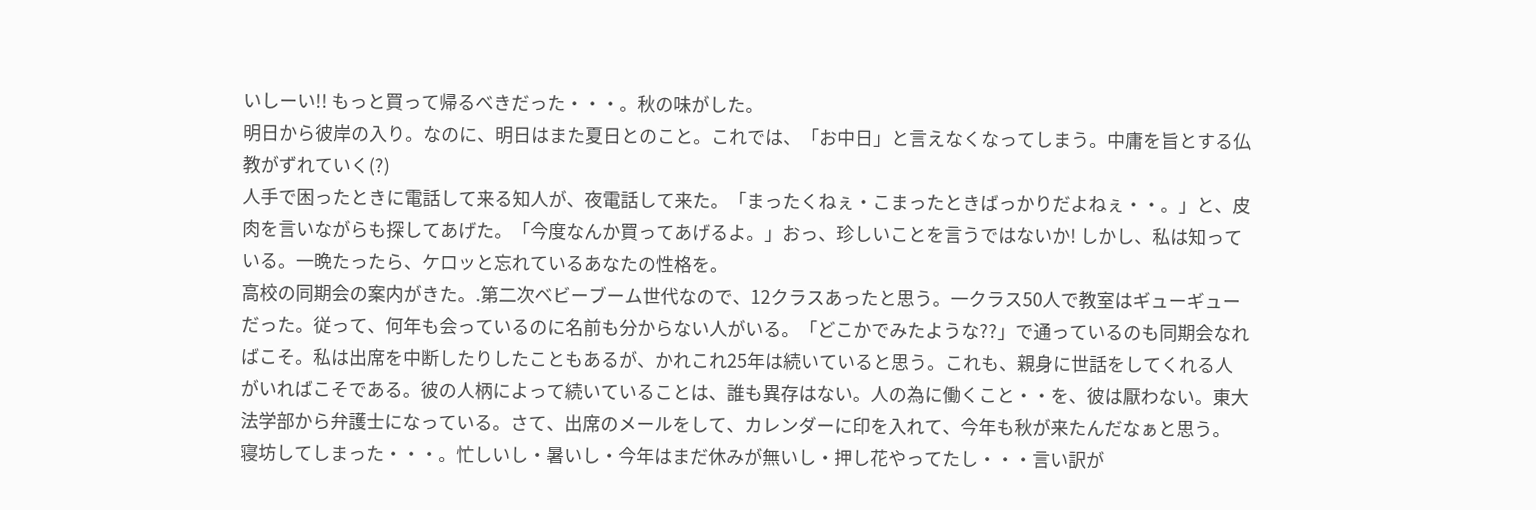いしーい!! もっと買って帰るべきだった・・・。秋の味がした。
明日から彼岸の入り。なのに、明日はまた夏日とのこと。これでは、「お中日」と言えなくなってしまう。中庸を旨とする仏教がずれていく(?)
人手で困ったときに電話して来る知人が、夜電話して来た。「まったくねぇ・こまったときばっかりだよねぇ・・。」と、皮肉を言いながらも探してあげた。「今度なんか買ってあげるよ。」おっ、珍しいことを言うではないか! しかし、私は知っている。一晩たったら、ケロッと忘れているあなたの性格を。
高校の同期会の案内がきた。.第二次ベビーブーム世代なので、12クラスあったと思う。一クラス50人で教室はギューギューだった。従って、何年も会っているのに名前も分からない人がいる。「どこかでみたような??」で通っているのも同期会なればこそ。私は出席を中断したりしたこともあるが、かれこれ25年は続いていると思う。これも、親身に世話をしてくれる人がいればこそである。彼の人柄によって続いていることは、誰も異存はない。人の為に働くこと・・を、彼は厭わない。東大法学部から弁護士になっている。さて、出席のメールをして、カレンダーに印を入れて、今年も秋が来たんだなぁと思う。
寝坊してしまった・・・。忙しいし・暑いし・今年はまだ休みが無いし・押し花やってたし・・・言い訳が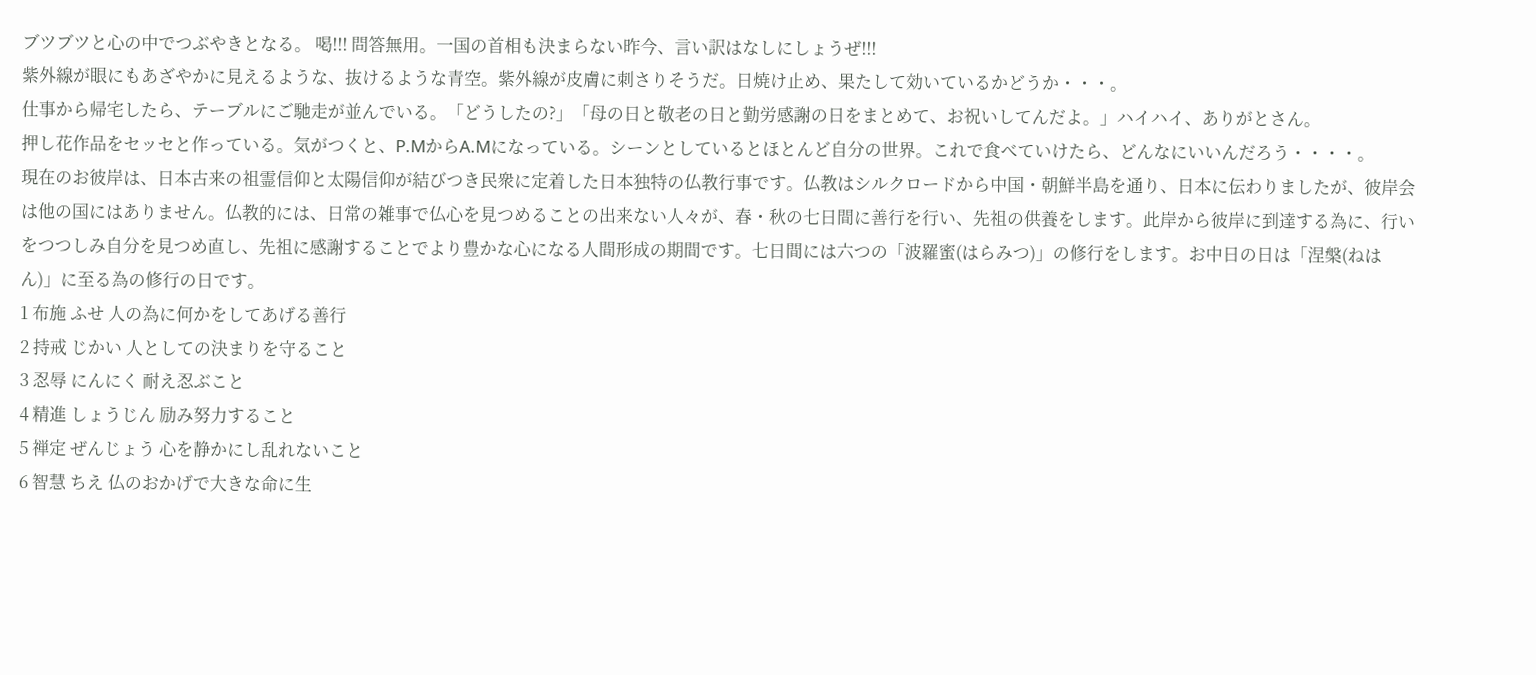ブツブツと心の中でつぶやきとなる。 喝!!! 問答無用。一国の首相も決まらない昨今、言い訳はなしにしょうぜ!!!
紫外線が眼にもあざやかに見えるような、抜けるような青空。紫外線が皮膚に刺さりそうだ。日焼け止め、果たして効いているかどうか・・・。
仕事から帰宅したら、テーブルにご馳走が並んでいる。「どうしたの?」「母の日と敬老の日と勤労感謝の日をまとめて、お祝いしてんだよ。」ハイハイ、ありがとさん。
押し花作品をセッセと作っている。気がつくと、P.MからA.Mになっている。シーンとしているとほとんど自分の世界。これで食べていけたら、どんなにいいんだろう・・・・。
現在のお彼岸は、日本古来の祖霊信仰と太陽信仰が結びつき民衆に定着した日本独特の仏教行事です。仏教はシルクロードから中国・朝鮮半島を通り、日本に伝わりましたが、彼岸会は他の国にはありません。仏教的には、日常の雑事で仏心を見つめることの出来ない人々が、春・秋の七日間に善行を行い、先祖の供養をします。此岸から彼岸に到達する為に、行いをつつしみ自分を見つめ直し、先祖に感謝することでより豊かな心になる人間形成の期間です。七日間には六つの「波羅蜜(はらみつ)」の修行をします。お中日の日は「涅槃(ねはん)」に至る為の修行の日です。
1 布施 ふせ 人の為に何かをしてあげる善行
2 持戒 じかい 人としての決まりを守ること
3 忍辱 にんにく 耐え忍ぶこと
4 精進 しょうじん 励み努力すること
5 禅定 ぜんじょう 心を静かにし乱れないこと
6 智慧 ちえ 仏のおかげで大きな命に生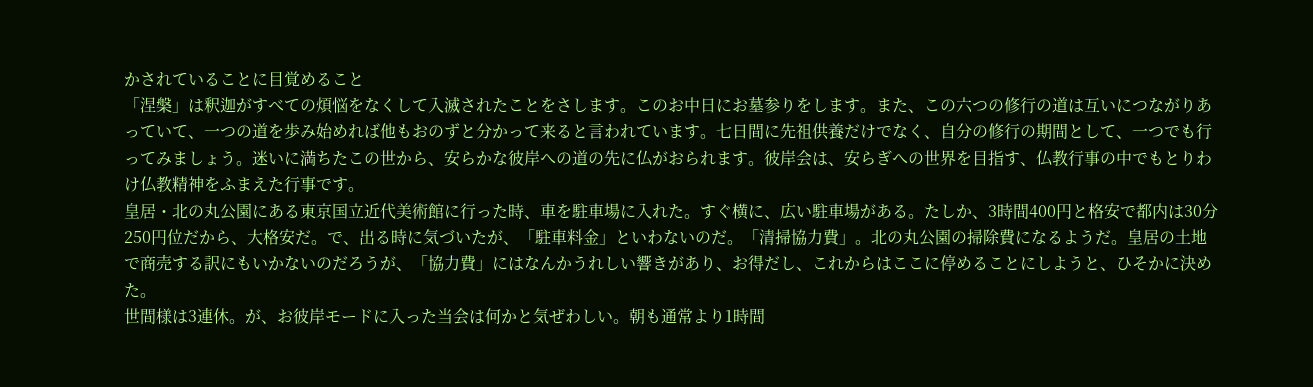かされていることに目覚めること
「涅槃」は釈迦がすべての煩悩をなくして入滅されたことをさします。このお中日にお墓参りをします。また、この六つの修行の道は互いにつながりあっていて、一つの道を歩み始めれば他もおのずと分かって来ると言われています。七日間に先祖供養だけでなく、自分の修行の期間として、一つでも行ってみましょう。迷いに満ちたこの世から、安らかな彼岸への道の先に仏がおられます。彼岸会は、安らぎへの世界を目指す、仏教行事の中でもとりわけ仏教精神をふまえた行事です。
皇居・北の丸公園にある東京国立近代美術館に行った時、車を駐車場に入れた。すぐ横に、広い駐車場がある。たしか、3時間400円と格安で都内は30分250円位だから、大格安だ。で、出る時に気づいたが、「駐車料金」といわないのだ。「清掃協力費」。北の丸公園の掃除費になるようだ。皇居の土地で商売する訳にもいかないのだろうが、「協力費」にはなんかうれしい響きがあり、お得だし、これからはここに停めることにしようと、ひそかに決めた。
世間様は3連休。が、お彼岸モードに入った当会は何かと気ぜわしい。朝も通常より1時間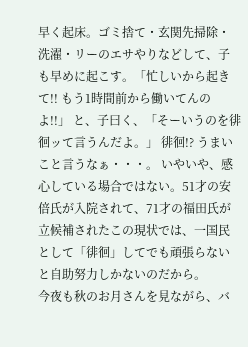早く起床。ゴミ捨て・玄関先掃除・洗濯・リーのエサやりなどして、子も早めに起こす。「忙しいから起きて!! もう1時間前から働いてんのよ!!」 と、子曰く、「そーいうのを徘徊ッて言うんだよ。」 徘徊!? うまいこと言うなぁ・・・。 いやいや、感心している場合ではない。51才の安倍氏が入院されて、71才の福田氏が立候補されたこの現状では、一国民として「徘徊」してでも頑張らないと自助努力しかないのだから。
今夜も秋のお月さんを見ながら、バ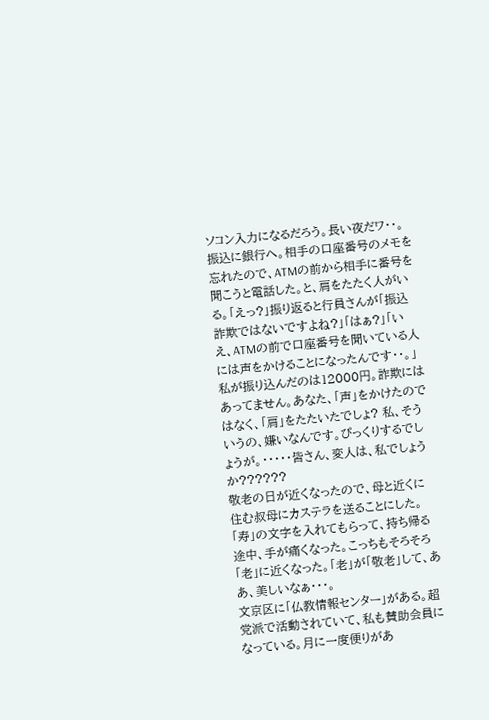ソコン入力になるだろう。長い夜だワ・・。
振込に銀行へ。相手の口座番号のメモを忘れたので、ATMの前から相手に番号を聞こうと電話した。と、肩をたたく人がいる。「えっ?」振り返ると行員さんが「振込詐欺ではないですよね?」「はぁ?」「いえ、ATMの前で口座番号を聞いている人には声をかけることになったんです・・。」私が振り込んだのは12000円。詐欺にはあってません。あなた、「声」をかけたのではなく、「肩」をたたいたでしょ? 私、そういうの、嫌いなんです。ぴっくりするでしょうが。・・・・・皆さん、変人は、私でしょうか??????
敬老の日が近くなったので、母と近くに住む叔母にカステラを送ることにした。「寿」の文字を入れてもらって、持ち帰る途中、手が痛くなった。こっちもそろそろ「老」に近くなった。「老」が「敬老」して、ああ、美しいなぁ・・・。
文京区に「仏教情報センター」がある。超党派で活動されていて、私も賛助会員になっている。月に一度便りがあ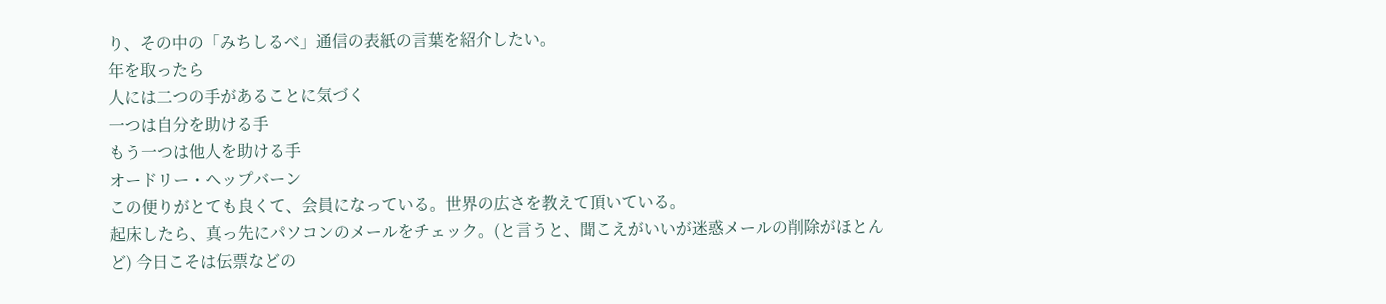り、その中の「みちしるべ」通信の表紙の言葉を紹介したい。
年を取ったら
人には二つの手があることに気づく
一つは自分を助ける手
もう一つは他人を助ける手
オードリー・ヘップバーン
この便りがとても良くて、会員になっている。世界の広さを教えて頂いている。
起床したら、真っ先にパソコンのメールをチェック。(と言うと、聞こえがいいが迷惑メールの削除がほとんど) 今日こそは伝票などの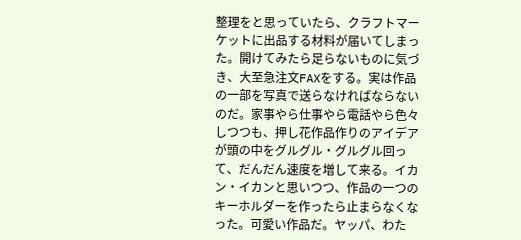整理をと思っていたら、クラフトマーケットに出品する材料が届いてしまった。開けてみたら足らないものに気づき、大至急注文FAXをする。実は作品の一部を写真で送らなければならないのだ。家事やら仕事やら電話やら色々しつつも、押し花作品作りのアイデアが頭の中をグルグル・グルグル回って、だんだん速度を増して来る。イカン・イカンと思いつつ、作品の一つのキーホルダーを作ったら止まらなくなった。可愛い作品だ。ヤッパ、わた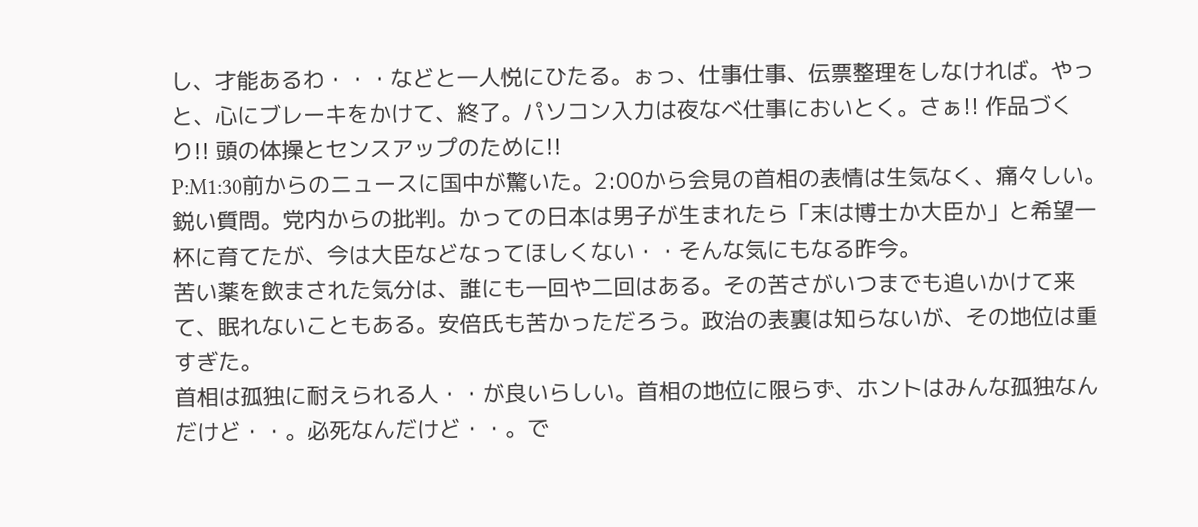し、才能あるわ・・・などと一人悦にひたる。ぉっ、仕事仕事、伝票整理をしなければ。やっと、心にブレーキをかけて、終了。パソコン入力は夜なべ仕事においとく。さぁ!! 作品づくり!! 頭の体操とセンスアップのために!!
P:M1:30前からのニュースに国中が驚いた。2:00から会見の首相の表情は生気なく、痛々しい。鋭い質問。党内からの批判。かっての日本は男子が生まれたら「末は博士か大臣か」と希望一杯に育てたが、今は大臣などなってほしくない・・そんな気にもなる昨今。
苦い薬を飲まされた気分は、誰にも一回や二回はある。その苦さがいつまでも追いかけて来て、眠れないこともある。安倍氏も苦かっただろう。政治の表裏は知らないが、その地位は重すぎた。
首相は孤独に耐えられる人・・が良いらしい。首相の地位に限らず、ホントはみんな孤独なんだけど・・。必死なんだけど・・。で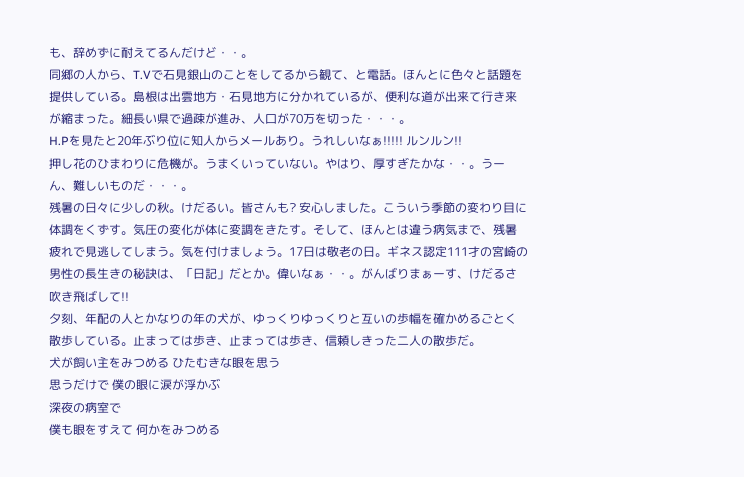も、辞めずに耐えてるんだけど・・。
同郷の人から、T.Vで石見銀山のことをしてるから観て、と電話。ほんとに色々と話題を提供している。島根は出雲地方・石見地方に分かれているが、便利な道が出来て行き来が縮まった。細長い県で過疎が進み、人口が70万を切った・・・。
H.Pを見たと20年ぶり位に知人からメールあり。うれしいなぁ!!!!! ルンルン!!
押し花のひまわりに危機が。うまくいっていない。やはり、厚すぎたかな・・。うーん、難しいものだ・・・。
残暑の日々に少しの秋。けだるい。皆さんも? 安心しました。こういう季節の変わり目に体調をくずす。気圧の変化が体に変調をきたす。そして、ほんとは違う病気まで、残暑疲れで見逃してしまう。気を付けましょう。17日は敬老の日。ギネス認定111才の宮崎の男性の長生きの秘訣は、「日記」だとか。偉いなぁ・・。がんばりまぁーす、けだるさ吹き飛ばして!!
夕刻、年配の人とかなりの年の犬が、ゆっくりゆっくりと互いの歩幅を確かめるごとく散歩している。止まっては歩き、止まっては歩き、信頼しきった二人の散歩だ。
犬が飼い主をみつめる ひたむきな眼を思う
思うだけで 僕の眼に涙が浮かぶ
深夜の病室で
僕も眼をすえて 何かをみつめる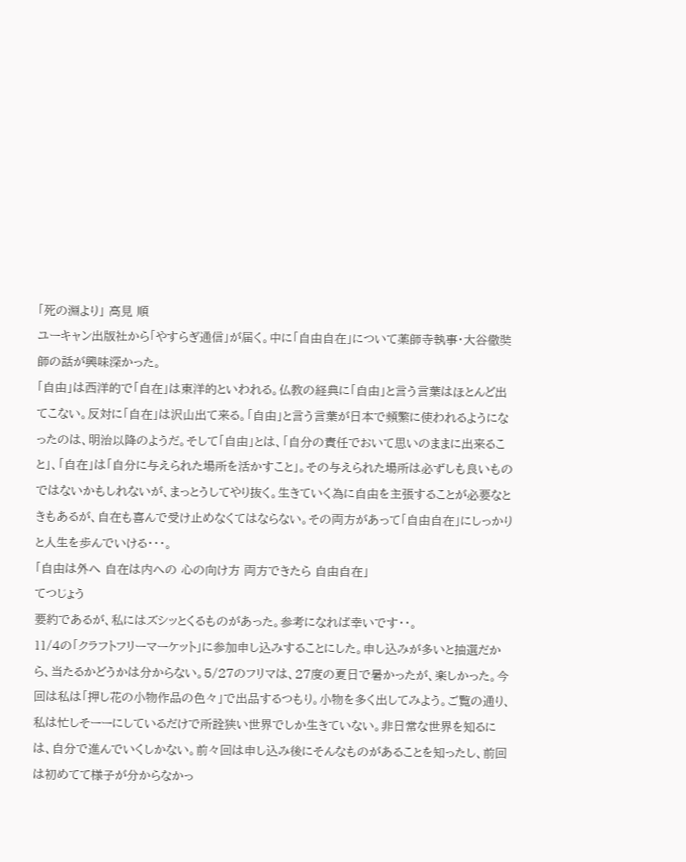「死の淵より」 高見 順
ユーキャン出版社から「やすらぎ通信」が届く。中に「自由自在」について薬師寺執事・大谷徹奘師の話が興味深かった。
「自由」は西洋的で「自在」は東洋的といわれる。仏教の経典に「自由」と言う言葉はほとんど出てこない。反対に「自在」は沢山出て来る。「自由」と言う言葉が日本で頻繁に使われるようになったのは、明治以降のようだ。そして「自由」とは、「自分の責任でおいて思いのままに出来ること」、「自在」は「自分に与えられた場所を活かすこと」。その与えられた場所は必ずしも良いものではないかもしれないが、まっとうしてやり抜く。生きていく為に自由を主張することが必要なときもあるが、自在も喜んで受け止めなくてはならない。その両方があって「自由自在」にしっかりと人生を歩んでいける・・・。
「自由は外へ 自在は内への 心の向け方 両方できたら 自由自在」
てつじょう
要約であるが、私にはズシッとくるものがあった。参考になれば幸いです・・。
11/4の「クラフトフリーマーケット」に参加申し込みすることにした。申し込みが多いと抽選だから、当たるかどうかは分からない。5/27のフリマは、27度の夏日で暑かったが、楽しかった。今回は私は「押し花の小物作品の色々」で出品するつもり。小物を多く出してみよう。ご覧の通り、私は忙しそーーにしているだけで所詮狭い世界でしか生きていない。非日常な世界を知るには、自分で進んでいくしかない。前々回は申し込み後にそんなものがあることを知ったし、前回は初めてて様子が分からなかっ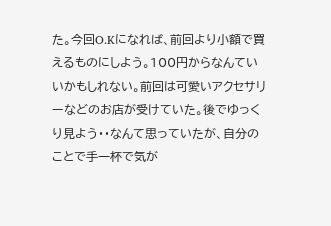た。今回O.Kになれば、前回より小額で買えるものにしよう。100円からなんていいかもしれない。前回は可愛いアクセサリーなどのお店が受けていた。後でゆっくり見よう・・なんて思っていたが、自分のことで手一杯で気が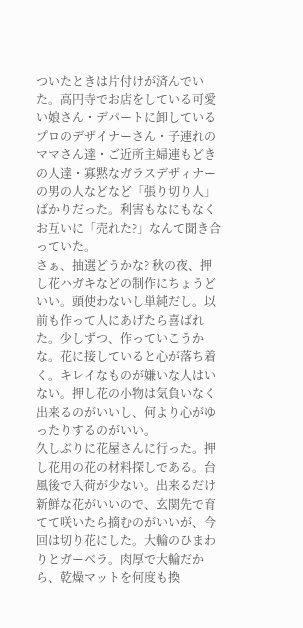ついたときは片付けが済んでいた。高円寺でお店をしている可愛い娘さん・デパートに卸しているプロのデザイナーさん・子連れのママさん達・ご近所主婦連もどきの人達・寡黙なガラスデザィナーの男の人などなど「張り切り人」ばかりだった。利害もなにもなくお互いに「売れた?」なんて聞き合っていた。
さぁ、抽選どうかな? 秋の夜、押し花ハガキなどの制作にちょうどいい。頭使わないし単純だし。以前も作って人にあげたら喜ばれた。少しずつ、作っていこうかな。花に接していると心が落ち着く。キレイなものが嫌いな人はいない。押し花の小物は気負いなく出来るのがいいし、何より心がゆったりするのがいい。
久しぶりに花屋さんに行った。押し花用の花の材料探しである。台風後で入荷が少ない。出来るだけ新鮮な花がいいので、玄関先で育てて咲いたら摘むのがいいが、今回は切り花にした。大輪のひまわりとガーベラ。肉厚で大輪だから、乾燥マットを何度も換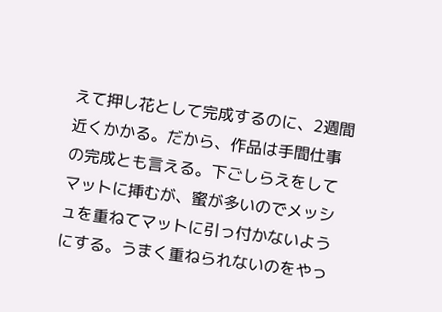えて押し花として完成するのに、2週間近くかかる。だから、作品は手間仕事の完成とも言える。下ごしらえをしてマットに挿むが、蜜が多いのでメッシュを重ねてマットに引っ付かないようにする。うまく重ねられないのをやっ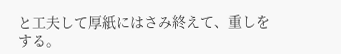と工夫して厚紙にはさみ終えて、重しをする。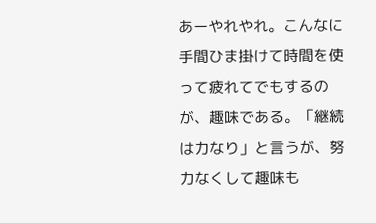あーやれやれ。こんなに手間ひま掛けて時間を使って疲れてでもするのが、趣味である。「継続は力なり」と言うが、努力なくして趣味も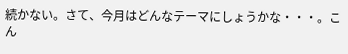続かない。さて、今月はどんなテーマにしょうかな・・・。こん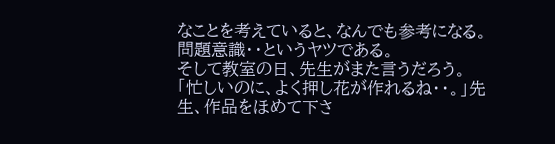なことを考えていると、なんでも参考になる。問題意識・・というヤツである。
そして教室の日、先生がまた言うだろう。「忙しいのに、よく押し花が作れるね・・。」先生、作品をほめて下さ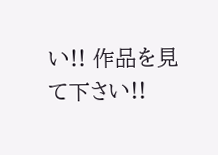い!! 作品を見て下さい!!